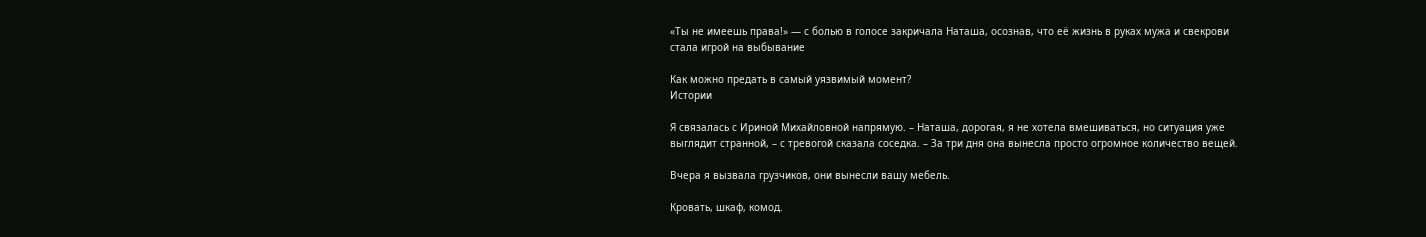«Ты не имеешь права!» — с болью в голосе закричала Наташа, осознав, что её жизнь в руках мужа и свекрови стала игрой на выбывание

Как можно предать в самый уязвимый момент?
Истории

Я связалась с Ириной Михайловной напрямую. – Наташа, дорогая, я не хотела вмешиваться, но ситуация уже выглядит странной, – с тревогой сказала соседка. – За три дня она вынесла просто огромное количество вещей.

Вчера я вызвала грузчиков, они вынесли вашу мебель.

Кровать, шкаф, комод.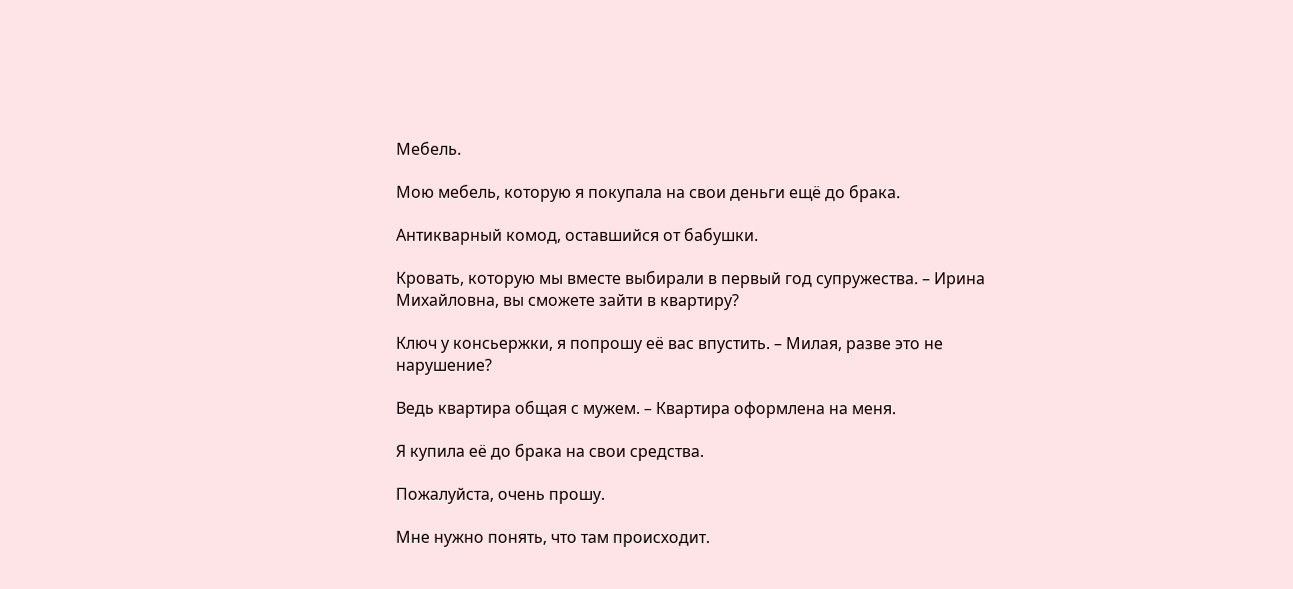Мебель.

Мою мебель, которую я покупала на свои деньги ещё до брака.

Антикварный комод, оставшийся от бабушки.

Кровать, которую мы вместе выбирали в первый год супружества. – Ирина Михайловна, вы сможете зайти в квартиру?

Ключ у консьержки, я попрошу её вас впустить. – Милая, разве это не нарушение?

Ведь квартира общая с мужем. – Квартира оформлена на меня.

Я купила её до брака на свои средства.

Пожалуйста, очень прошу.

Мне нужно понять, что там происходит.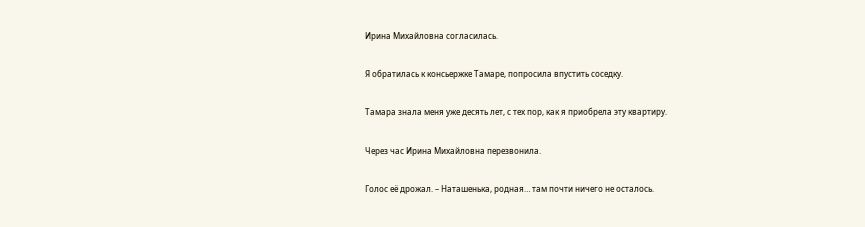Ирина Михайловна согласилась.

Я обратилась к консьержке Тамаре, попросила впустить соседку.

Тамара знала меня уже десять лет, с тех пор, как я приобрела эту квартиру.

Через час Ирина Михайловна перезвонила.

Голос её дрожал. – Наташенька, родная… там почти ничего не осталось.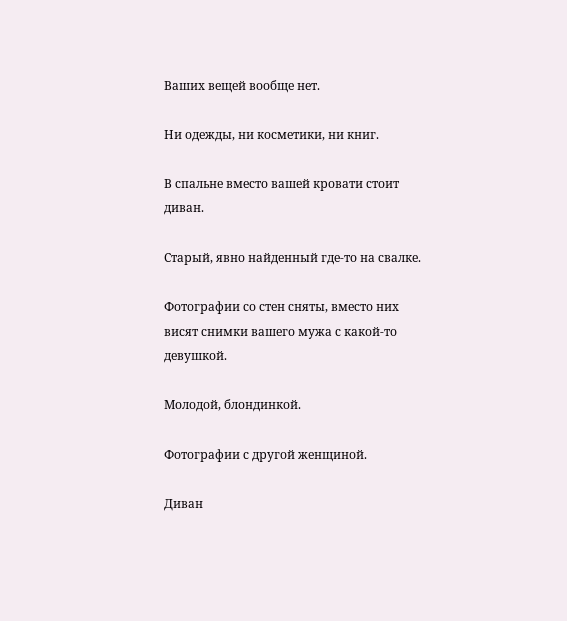Ваших вещей вообще нет.

Ни одежды, ни косметики, ни книг.

В спальне вместо вашей кровати стоит диван.

Старый, явно найденный где-то на свалке.

Фотографии со стен сняты, вместо них висят снимки вашего мужа с какой-то девушкой.

Молодой, блондинкой.

Фотографии с другой женщиной.

Диван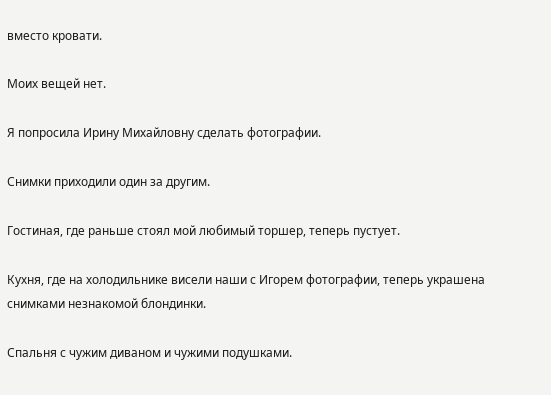вместо кровати.

Моих вещей нет.

Я попросила Ирину Михайловну сделать фотографии.

Снимки приходили один за другим.

Гостиная, где раньше стоял мой любимый торшер, теперь пустует.

Кухня, где на холодильнике висели наши с Игорем фотографии, теперь украшена снимками незнакомой блондинки.

Спальня с чужим диваном и чужими подушками.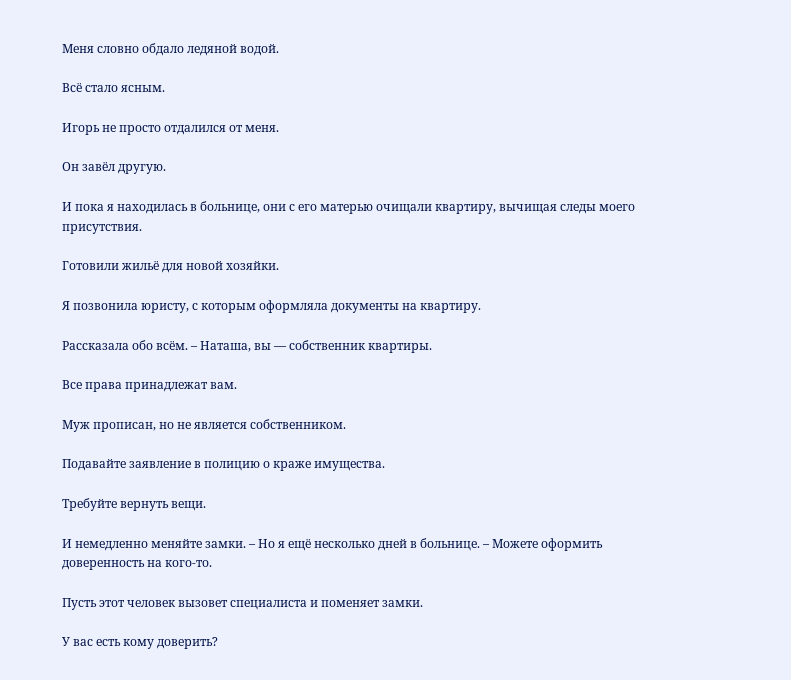Меня словно обдало ледяной водой.

Всё стало ясным.

Игорь не просто отдалился от меня.

Он завёл другую.

И пока я находилась в больнице, они с его матерью очищали квартиру, вычищая следы моего присутствия.

Готовили жильё для новой хозяйки.

Я позвонила юристу, с которым оформляла документы на квартиру.

Рассказала обо всём. – Наташа, вы — собственник квартиры.

Все права принадлежат вам.

Муж прописан, но не является собственником.

Подавайте заявление в полицию о краже имущества.

Требуйте вернуть вещи.

И немедленно меняйте замки. – Но я ещё несколько дней в больнице. – Можете оформить доверенность на кого-то.

Пусть этот человек вызовет специалиста и поменяет замки.

У вас есть кому доверить?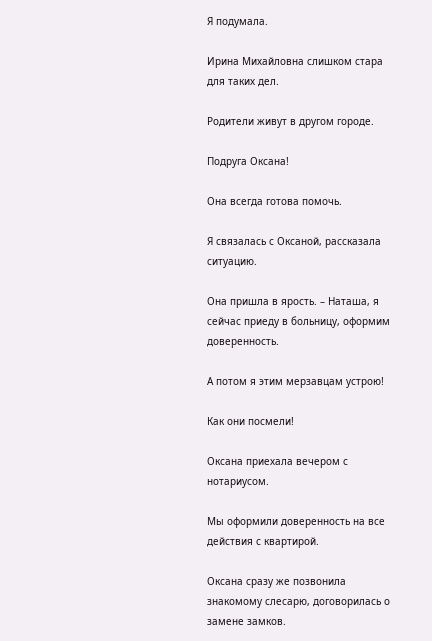Я подумала.

Ирина Михайловна слишком стара для таких дел.

Родители живут в другом городе.

Подруга Оксана!

Она всегда готова помочь.

Я связалась с Оксаной, рассказала ситуацию.

Она пришла в ярость. – Наташа, я сейчас приеду в больницу, оформим доверенность.

А потом я этим мерзавцам устрою!

Как они посмели!

Оксана приехала вечером с нотариусом.

Мы оформили доверенность на все действия с квартирой.

Оксана сразу же позвонила знакомому слесарю, договорилась о замене замков.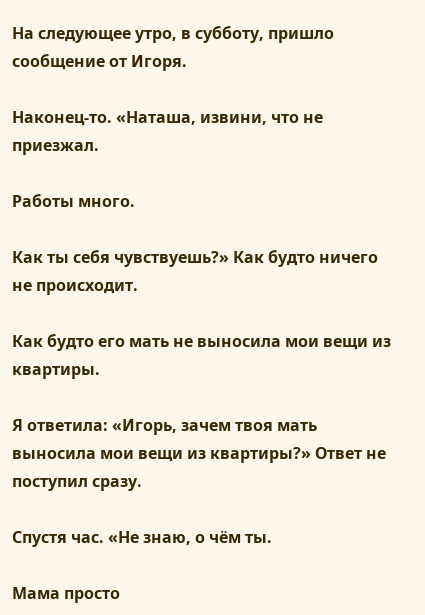На следующее утро, в субботу, пришло сообщение от Игоря.

Наконец-то. «Наташа, извини, что не приезжал.

Работы много.

Как ты себя чувствуешь?» Как будто ничего не происходит.

Как будто его мать не выносила мои вещи из квартиры.

Я ответила: «Игорь, зачем твоя мать выносила мои вещи из квартиры?» Ответ не поступил сразу.

Спустя час. «Не знаю, о чём ты.

Мама просто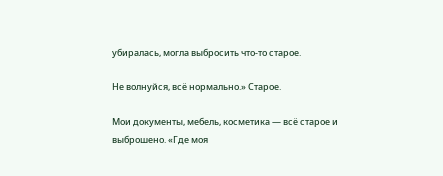убиралась, могла выбросить что-то старое.

Не волнуйся, всё нормально.» Старое.

Мои документы, мебель, косметика — всё старое и выброшено. «Где моя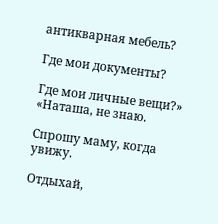антикварная мебель?

Где мои документы?

Где мои личные вещи?» «Наташа, не знаю.

Спрошу маму, когда увижу.

Отдыхай,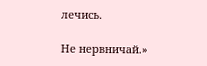лечись.

Не нервничай.»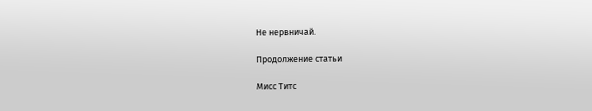Не нервничай.

Продолжение статьи

Мисс Титс